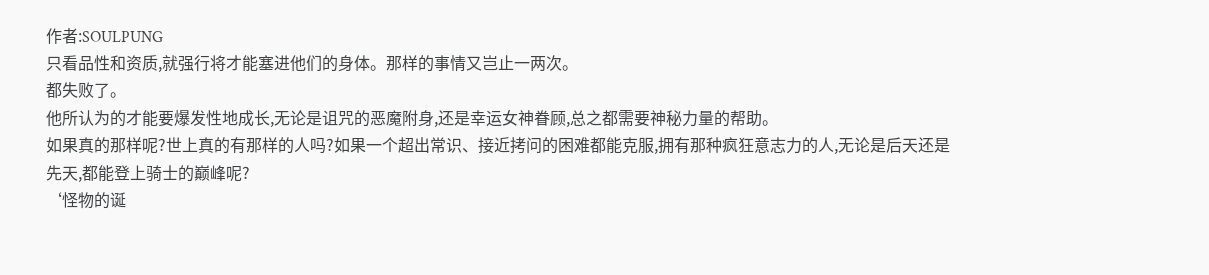作者:SOULPUNG
只看品性和资质,就强行将才能塞进他们的身体。那样的事情又岂止一两次。
都失败了。
他所认为的才能要爆发性地成长,无论是诅咒的恶魔附身,还是幸运女神眷顾,总之都需要神秘力量的帮助。
如果真的那样呢?世上真的有那样的人吗?如果一个超出常识、接近拷问的困难都能克服,拥有那种疯狂意志力的人,无论是后天还是先天,都能登上骑士的巅峰呢?
‘怪物的诞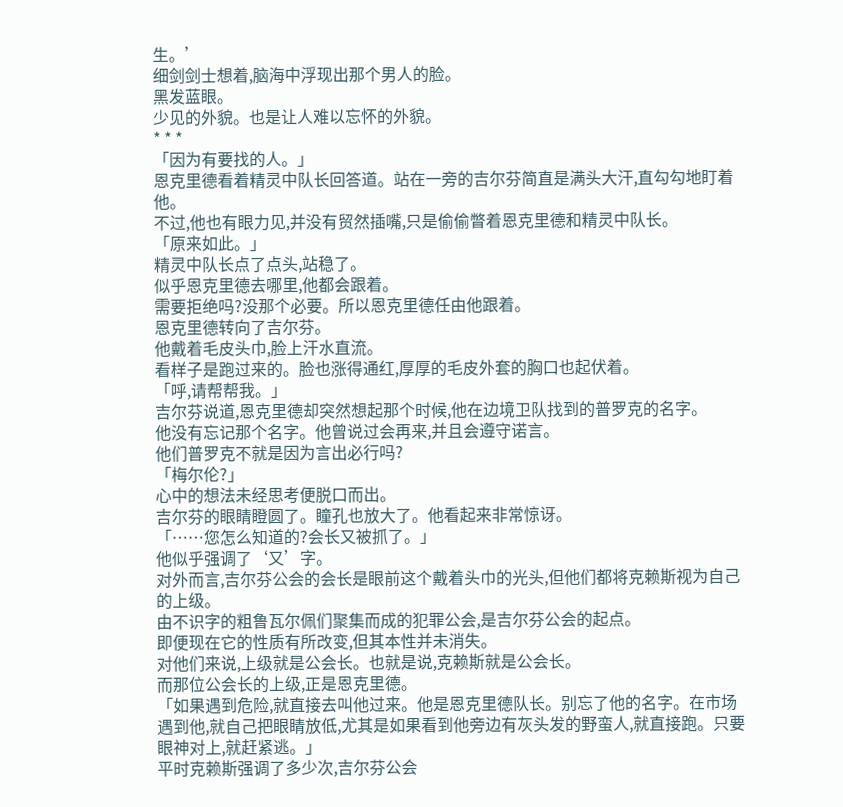生。’
细剑剑士想着,脑海中浮现出那个男人的脸。
黑发蓝眼。
少见的外貌。也是让人难以忘怀的外貌。
* * *
「因为有要找的人。」
恩克里德看着精灵中队长回答道。站在一旁的吉尔芬简直是满头大汗,直勾勾地盯着他。
不过,他也有眼力见,并没有贸然插嘴,只是偷偷瞥着恩克里德和精灵中队长。
「原来如此。」
精灵中队长点了点头,站稳了。
似乎恩克里德去哪里,他都会跟着。
需要拒绝吗?没那个必要。所以恩克里德任由他跟着。
恩克里德转向了吉尔芬。
他戴着毛皮头巾,脸上汗水直流。
看样子是跑过来的。脸也涨得通红,厚厚的毛皮外套的胸口也起伏着。
「呼,请帮帮我。」
吉尔芬说道,恩克里德却突然想起那个时候,他在边境卫队找到的普罗克的名字。
他没有忘记那个名字。他曾说过会再来,并且会遵守诺言。
他们普罗克不就是因为言出必行吗?
「梅尔伦?」
心中的想法未经思考便脱口而出。
吉尔芬的眼睛瞪圆了。瞳孔也放大了。他看起来非常惊讶。
「……您怎么知道的?会长又被抓了。」
他似乎强调了‘又’字。
对外而言,吉尔芬公会的会长是眼前这个戴着头巾的光头,但他们都将克赖斯视为自己的上级。
由不识字的粗鲁瓦尔佩们聚集而成的犯罪公会,是吉尔芬公会的起点。
即便现在它的性质有所改变,但其本性并未消失。
对他们来说,上级就是公会长。也就是说,克赖斯就是公会长。
而那位公会长的上级,正是恩克里德。
「如果遇到危险,就直接去叫他过来。他是恩克里德队长。别忘了他的名字。在市场遇到他,就自己把眼睛放低,尤其是如果看到他旁边有灰头发的野蛮人,就直接跑。只要眼神对上,就赶紧逃。」
平时克赖斯强调了多少次,吉尔芬公会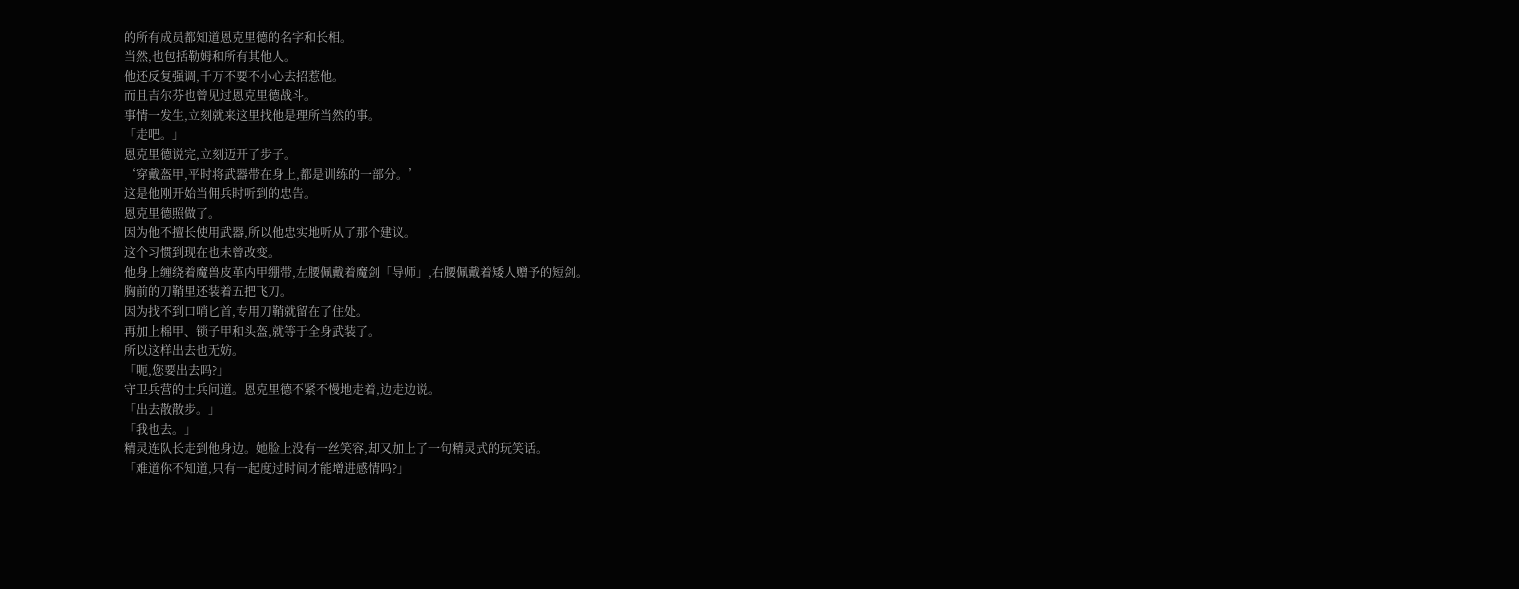的所有成员都知道恩克里德的名字和长相。
当然,也包括勒姆和所有其他人。
他还反复强调,千万不要不小心去招惹他。
而且吉尔芬也曾见过恩克里德战斗。
事情一发生,立刻就来这里找他是理所当然的事。
「走吧。」
恩克里德说完,立刻迈开了步子。
‘穿戴盔甲,平时将武器带在身上,都是训练的一部分。’
这是他刚开始当佣兵时听到的忠告。
恩克里德照做了。
因为他不擅长使用武器,所以他忠实地听从了那个建议。
这个习惯到现在也未曾改变。
他身上缠绕着魔兽皮革内甲绷带,左腰佩戴着魔剑「导师」,右腰佩戴着矮人赠予的短剑。
胸前的刀鞘里还装着五把飞刀。
因为找不到口哨匕首,专用刀鞘就留在了住处。
再加上棉甲、锁子甲和头盔,就等于全身武装了。
所以这样出去也无妨。
「呃,您要出去吗?」
守卫兵营的士兵问道。恩克里德不紧不慢地走着,边走边说。
「出去散散步。」
「我也去。」
精灵连队长走到他身边。她脸上没有一丝笑容,却又加上了一句精灵式的玩笑话。
「难道你不知道,只有一起度过时间才能增进感情吗?」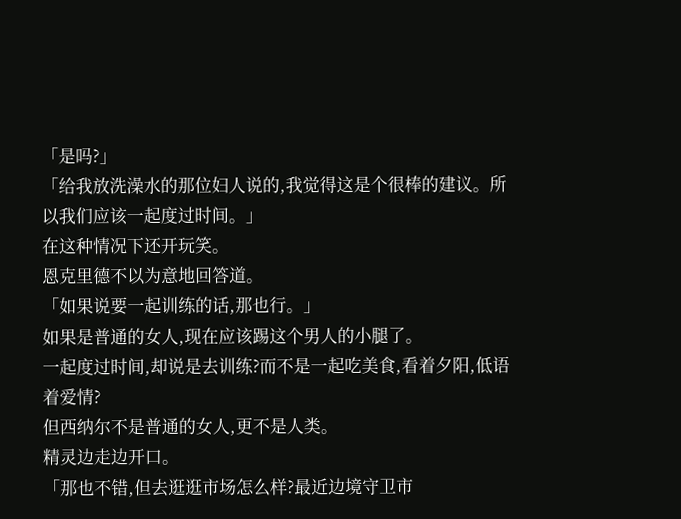「是吗?」
「给我放洗澡水的那位妇人说的,我觉得这是个很棒的建议。所以我们应该一起度过时间。」
在这种情况下还开玩笑。
恩克里德不以为意地回答道。
「如果说要一起训练的话,那也行。」
如果是普通的女人,现在应该踢这个男人的小腿了。
一起度过时间,却说是去训练?而不是一起吃美食,看着夕阳,低语着爱情?
但西纳尔不是普通的女人,更不是人类。
精灵边走边开口。
「那也不错,但去逛逛市场怎么样?最近边境守卫市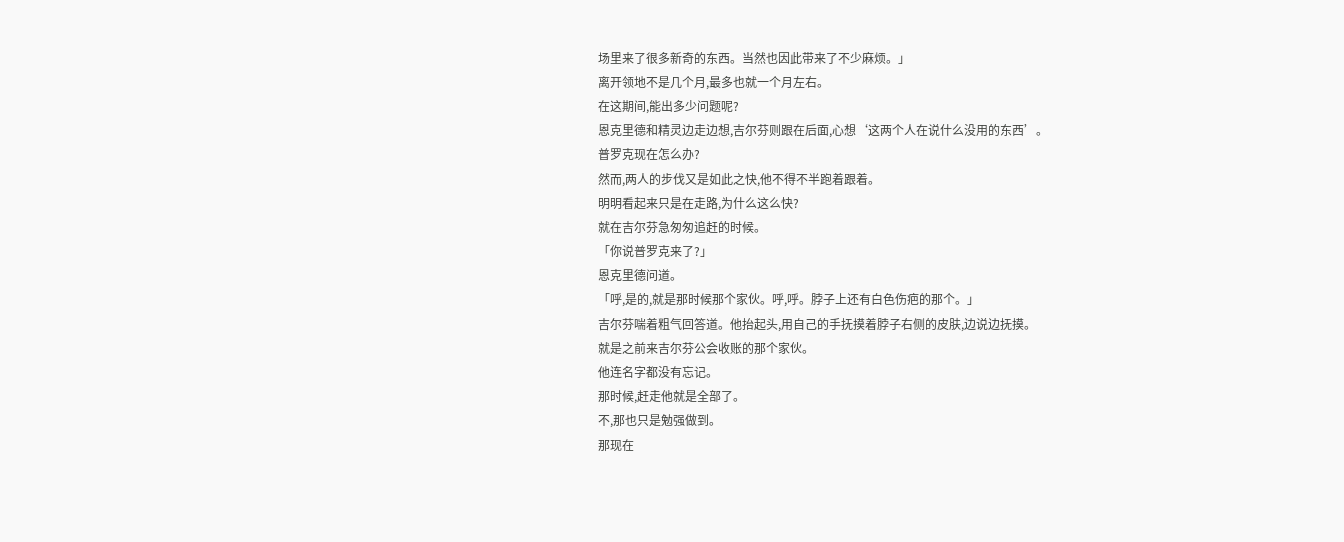场里来了很多新奇的东西。当然也因此带来了不少麻烦。」
离开领地不是几个月,最多也就一个月左右。
在这期间,能出多少问题呢?
恩克里德和精灵边走边想,吉尔芬则跟在后面,心想‘这两个人在说什么没用的东西’。
普罗克现在怎么办?
然而,两人的步伐又是如此之快,他不得不半跑着跟着。
明明看起来只是在走路,为什么这么快?
就在吉尔芬急匆匆追赶的时候。
「你说普罗克来了?」
恩克里德问道。
「呼,是的,就是那时候那个家伙。呼,呼。脖子上还有白色伤疤的那个。」
吉尔芬喘着粗气回答道。他抬起头,用自己的手抚摸着脖子右侧的皮肤,边说边抚摸。
就是之前来吉尔芬公会收账的那个家伙。
他连名字都没有忘记。
那时候,赶走他就是全部了。
不,那也只是勉强做到。
那现在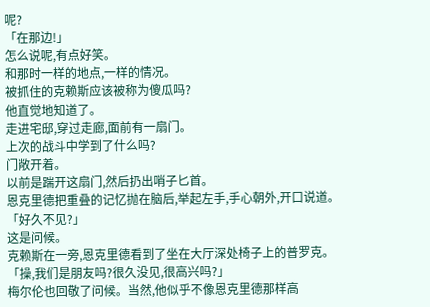呢?
「在那边!」
怎么说呢,有点好笑。
和那时一样的地点,一样的情况。
被抓住的克赖斯应该被称为傻瓜吗?
他直觉地知道了。
走进宅邸,穿过走廊,面前有一扇门。
上次的战斗中学到了什么吗?
门敞开着。
以前是踹开这扇门,然后扔出哨子匕首。
恩克里德把重叠的记忆抛在脑后,举起左手,手心朝外,开口说道。
「好久不见?」
这是问候。
克赖斯在一旁,恩克里德看到了坐在大厅深处椅子上的普罗克。
「操,我们是朋友吗?很久没见,很高兴吗?」
梅尔伦也回敬了问候。当然,他似乎不像恩克里德那样高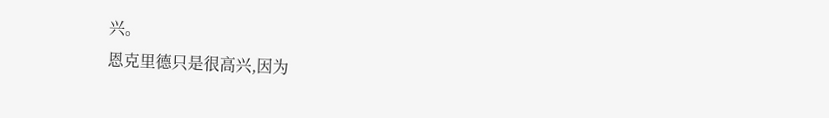兴。
恩克里德只是很高兴,因为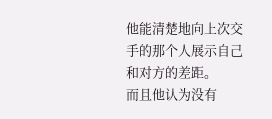他能清楚地向上次交手的那个人展示自己和对方的差距。
而且他认为没有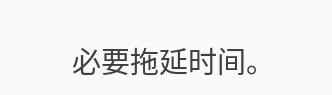必要拖延时间。